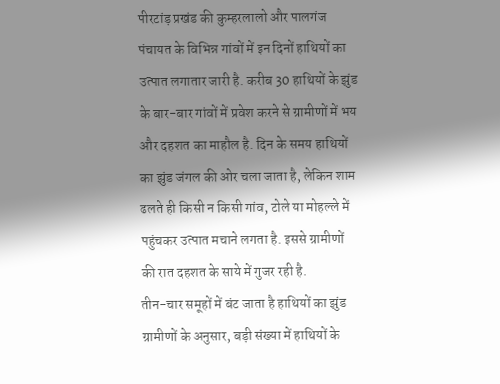पीरटांड़ प्रखंड की कुम्हरलालो और पालगंज पंचायत के विभिन्न गांवों में इन दिनों हाथियों का उत्पात लगातार जारी है. करीब 30 हाथियों के झुंड के बार-बार गांवों में प्रवेश करने से ग्रामीणों में भय और दहशत का माहौल है. दिन के समय हाथियों का झुंड जंगल की ओर चला जाता है, लेकिन शाम ढलते ही किसी न किसी गांव, टोले या मोहल्ले में पहुंचकर उत्पात मचाने लगता है. इससे ग्रामीणों की रात दहशत के साये में गुजर रही है.
तीन-चार समूहों में बंट जाता है हाथियों का झुंड
ग्रामीणों के अनुसार, बड़ी संख्या में हाथियों के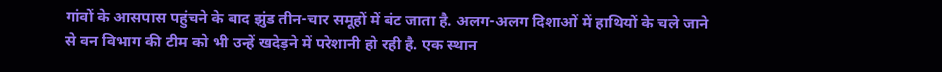गांवों के आसपास पहुंचने के बाद झुंड तीन-चार समूहों में बंट जाता है. अलग-अलग दिशाओं में हाथियों के चले जाने से वन विभाग की टीम को भी उन्हें खदेड़ने में परेशानी हो रही है. एक स्थान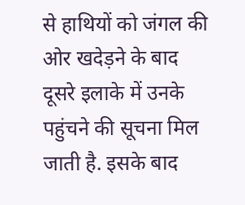से हाथियों को जंगल की ओर खदेड़ने के बाद दूसरे इलाके में उनके पहुंचने की सूचना मिल जाती है. इसके बाद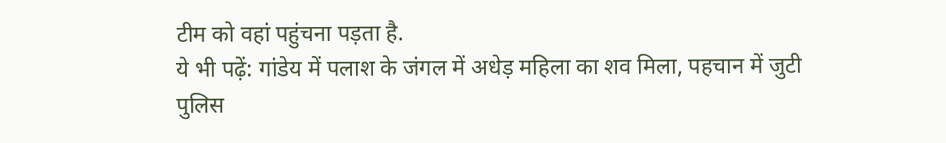टीम को वहां पहुंचना पड़ता है.
ये भी पढ़ें: गांडेय में पलाश के जंगल में अधेड़ महिला का शव मिला, पहचान में जुटी पुलिस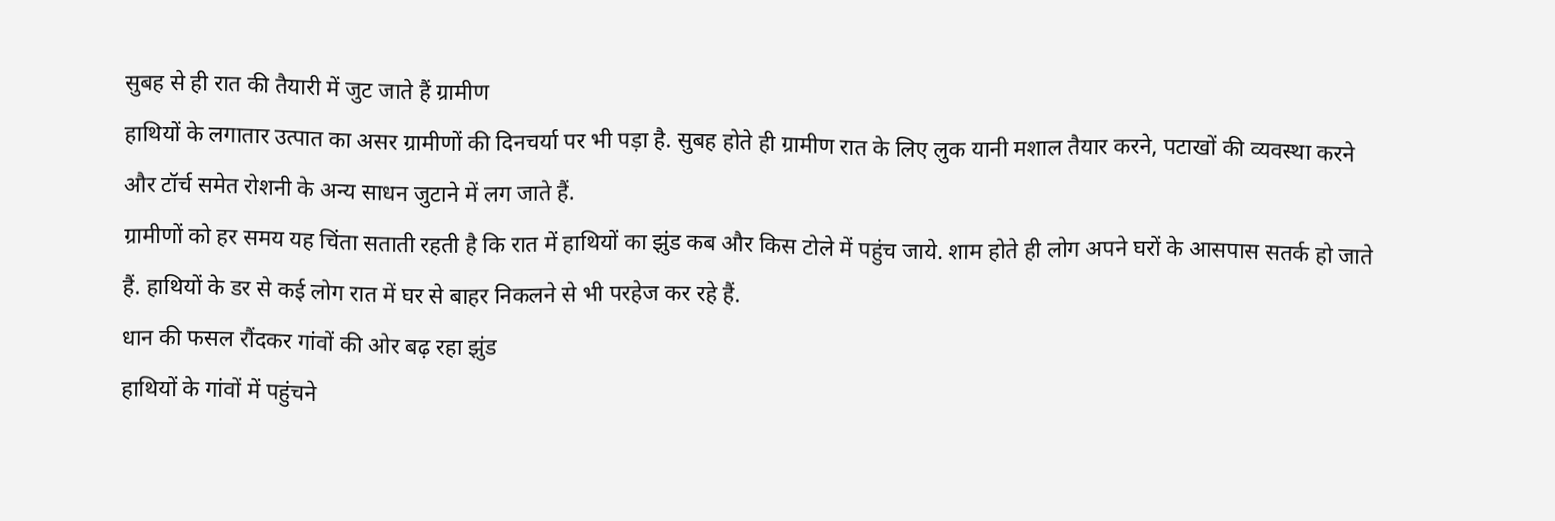सुबह से ही रात की तैयारी में जुट जाते हैं ग्रामीण
हाथियों के लगातार उत्पात का असर ग्रामीणों की दिनचर्या पर भी पड़ा है. सुबह होते ही ग्रामीण रात के लिए लुक यानी मशाल तैयार करने, पटाखों की व्यवस्था करने और टॉर्च समेत रोशनी के अन्य साधन जुटाने में लग जाते हैं.
ग्रामीणों को हर समय यह चिंता सताती रहती है कि रात में हाथियों का झुंड कब और किस टोले में पहुंच जाये. शाम होते ही लोग अपने घरों के आसपास सतर्क हो जाते हैं. हाथियों के डर से कई लोग रात में घर से बाहर निकलने से भी परहेज कर रहे हैं.
धान की फसल रौंदकर गांवों की ओर बढ़ रहा झुंड
हाथियों के गांवों में पहुंचने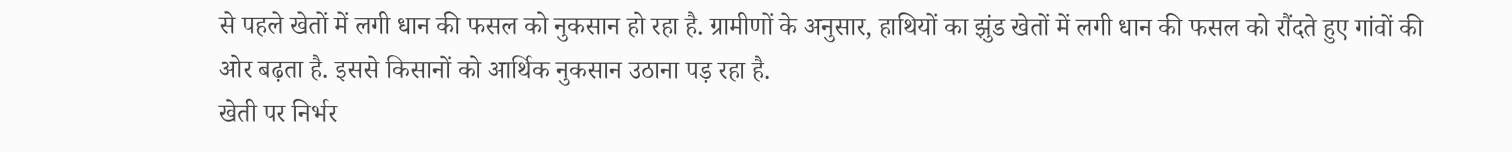से पहले खेतों में लगी धान की फसल को नुकसान हो रहा है. ग्रामीणों के अनुसार, हाथियों का झुंड खेतों में लगी धान की फसल को रौंदते हुए गांवों की ओर बढ़ता है. इससे किसानों को आर्थिक नुकसान उठाना पड़ रहा है.
खेती पर निर्भर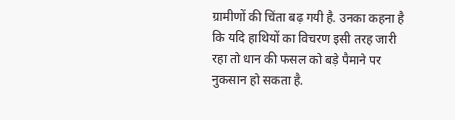ग्रामीणों की चिंता बढ़ गयी है. उनका कहना है कि यदि हाथियों का विचरण इसी तरह जारी रहा तो धान की फसल को बड़े पैमाने पर नुकसान हो सकता है.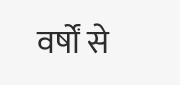वर्षों से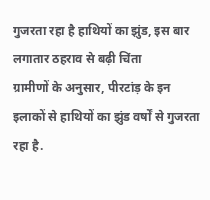गुजरता रहा है हाथियों का झुंड, इस बार लगातार ठहराव से बढ़ी चिंता
ग्रामीणों के अनुसार, पीरटांड़ के इन इलाकों से हाथियों का झुंड वर्षों से गुजरता रहा है.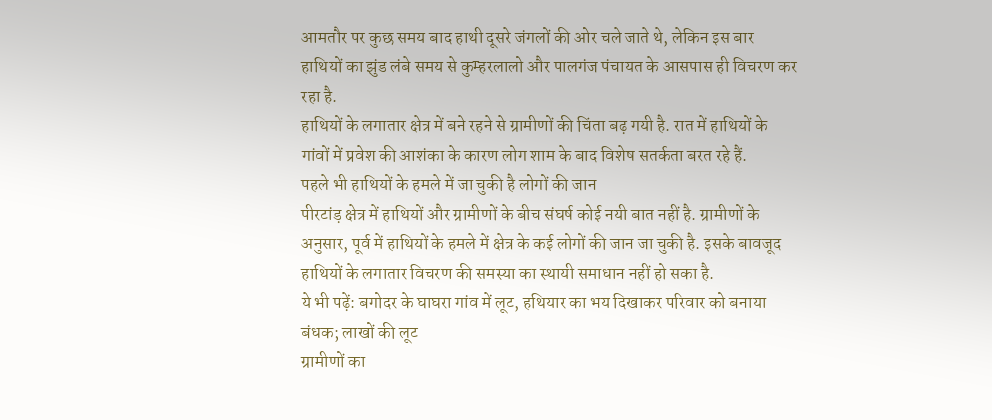आमतौर पर कुछ समय बाद हाथी दूसरे जंगलों की ओर चले जाते थे, लेकिन इस बार हाथियों का झुंड लंबे समय से कुम्हरलालो और पालगंज पंचायत के आसपास ही विचरण कर रहा है.
हाथियों के लगातार क्षेत्र में बने रहने से ग्रामीणों की चिंता बढ़ गयी है. रात में हाथियों के गांवों में प्रवेश की आशंका के कारण लोग शाम के बाद विशेष सतर्कता बरत रहे हैं.
पहले भी हाथियों के हमले में जा चुकी है लोगों की जान
पीरटांड़ क्षेत्र में हाथियों और ग्रामीणों के बीच संघर्ष कोई नयी बात नहीं है. ग्रामीणों के अनुसार, पूर्व में हाथियों के हमले में क्षेत्र के कई लोगों की जान जा चुकी है. इसके बावजूद हाथियों के लगातार विचरण की समस्या का स्थायी समाधान नहीं हो सका है.
ये भी पढ़ें: बगोदर के घाघरा गांव में लूट, हथियार का भय दिखाकर परिवार को बनाया बंधक; लाखों की लूट
ग्रामीणों का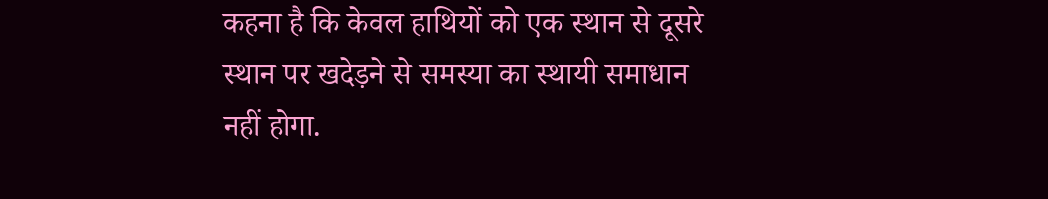कहना है कि केवल हाथियों को एक स्थान से दूसरे स्थान पर खदेड़ने से समस्या का स्थायी समाधान नहीं होगा.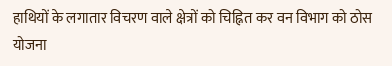हाथियों के लगातार विचरण वाले क्षेत्रों को चिह्नित कर वन विभाग को ठोस योजना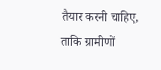तैयार करनी चाहिए, ताकि ग्रामीणों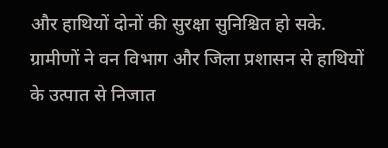और हाथियों दोनों की सुरक्षा सुनिश्चित हो सके.
ग्रामीणों ने वन विभाग और जिला प्रशासन से हाथियों के उत्पात से निजात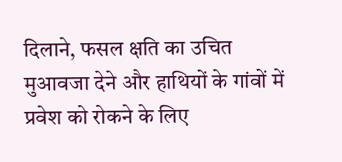दिलाने, फसल क्षति का उचित मुआवजा देने और हाथियों के गांवों में प्रवेश को रोकने के लिए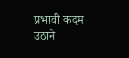प्रभावी कदम उठाने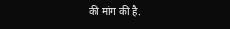की मांग की है.